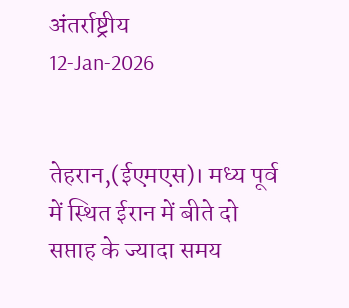अंतर्राष्ट्रीय
12-Jan-2026


तेहरान,(ईएमएस)। मध्य पूर्व में स्थित ईरान में बीते दो सप्ताह के ज्यादा समय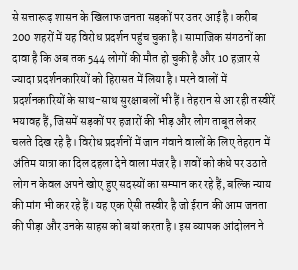से सत्तारूढ़ शासन के खिलाफ जनता सड़कों पर उतर आई है। करीब 200 शहरों में यह विरोध प्रदर्शन पहुंच चुका है। सामाजिक संगठनों का दावा है कि अब तक 544 लोगों की मौत हो चुकी है और 10 हज़ार से ज्यादा प्रदर्शनकारियों को हिरासत में लिया है। मरने वालों में प्रदर्शनकारियों के साथ-साथ सुरक्षाबलों भी हैं। तेहरान से आ रही तस्वीरें भयावह हैं, जिसमें सड़कों पर हजारों की भीड़ और लोग ताबूत लेकर चलते दिख रहे है। विरोध प्रदर्शनों में जान गंवाने वालों के लिए तेहरान में अंतिम यात्रा का दिल दहला देने वाला मंजर है। शवों को कंधे पर उठाते लोग न केवल अपने खोए हुए सदस्यों का सम्मान कर रहे हैं, बल्कि न्याय की मांग भी कर रहे हैं। यह एक ऐसी तस्वीर है जो ईरान की आम जनता की पीड़ा और उनके साहस को बयां करता है। इस व्यापक आंदोलन ने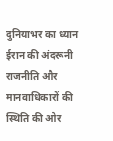दुनियाभर का ध्यान ईरान की अंदरूनी राजनीति और मानवाधिकारों की स्थिति की ओर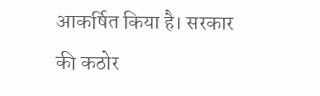आकर्षित किया है। सरकार की कठोर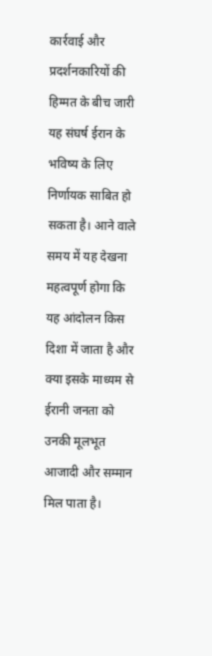कार्रवाई और प्रदर्शनकारियों की हिम्मत के बीच जारी यह संघर्ष ईरान के भविष्य के लिए निर्णायक साबित हो सकता है। आने वाले समय में यह देखना महत्वपूर्ण होगा कि यह आंदोलन किस दिशा में जाता है और क्या इसके माध्यम से ईरानी जनता को उनकी मूलभूत आजादी और सम्मान मिल पाता है।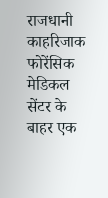राजधानी काहरिजाक फोरेंसिक मेडिकल सेंटर के बाहर एक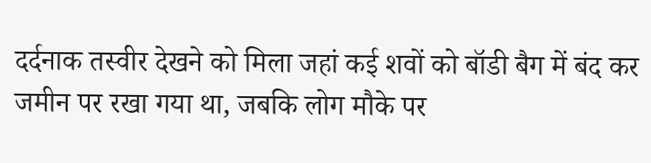दर्दनाक तस्वीर देखने को मिला जहां कई शवों को बॉडी बैग में बंद कर जमीन पर रखा गया था, जबकि लोग मौके पर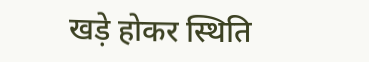खड़े होकर स्थिति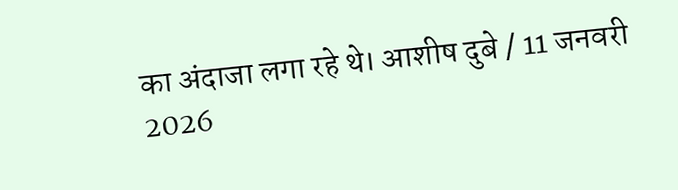का अंदाजा लगा रहे थे। आशीष दुबे / 11 जनवरी 2026